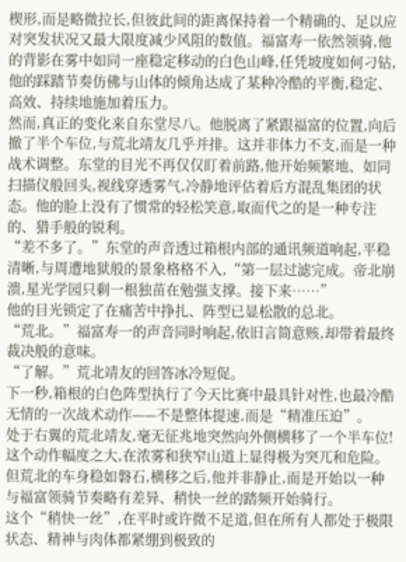楔形,而是略微拉长,但彼此间的距离保持着一个精确的、足以应对突发状况又最大限度减少风阻的数值。福富寿一依然领骑,他的背影在雾中如同一座稳定移动的白色山峰,任凭坡度如何刁钻,他的踩踏节奏仿佛与山体的倾角达成了某种冷酷的平衡,稳定、高效、持续地施加着压力。
然而,真正的变化来自东堂尽八。他脱离了紧跟福富的位置,向后撤了半个车位,与荒北靖友几乎并排。这并非体力不支,而是一种战术调整。东堂的目光不再仅仅盯着前路,他开始频繁地、如同扫描仪般回头,视线穿透雾气,冷静地评估着后方混乱集团的状态。他的脸上没有了惯常的轻松笑意,取而代之的是一种专注的、猎手般的锐利。
“差不多了。”东堂的声音透过箱根内部的通讯频道响起,平稳清晰,与周遭地狱般的景象格格不入,“第一层过滤完成。帝北崩溃,星光学园只剩一根独苗在勉强支撑。接下来……”
他的目光锁定了在痛苦中挣扎、阵型已显松散的总北。
“荒北。”福富寿一的声音同时响起,依旧言简意赅,却带着最终裁决般的意味。
“了解。”荒北靖友的回答冰冷短促。
下一秒,箱根的白色阵型执行了今天比赛中最具针对性,也最冷酷无情的一次战术动作——不是整体提速,而是“精准压迫”。
处于右翼的荒北靖友,毫无征兆地突然向外侧横移了一个半车位!这个动作幅度之大,在浓雾和狭窄山道上显得极为突兀和危险。但荒北的车身稳如磐石,横移之后,他并非静止,而是开始以一种与福富领骑节奏略有差异、稍快一丝的踏频开始骑行。
这个“稍快一丝”,在平时或许微不足道,但在所有人都处于极限状态、精神与肉体都紧绷到极致的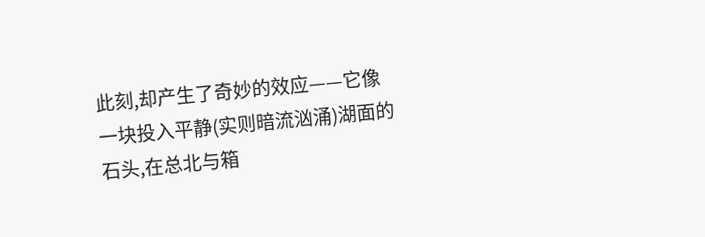此刻,却产生了奇妙的效应——它像一块投入平静(实则暗流汹涌)湖面的石头,在总北与箱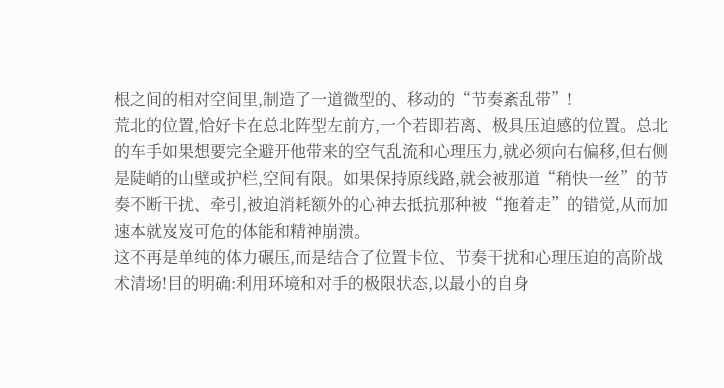根之间的相对空间里,制造了一道微型的、移动的“节奏紊乱带”!
荒北的位置,恰好卡在总北阵型左前方,一个若即若离、极具压迫感的位置。总北的车手如果想要完全避开他带来的空气乱流和心理压力,就必须向右偏移,但右侧是陡峭的山壁或护栏,空间有限。如果保持原线路,就会被那道“稍快一丝”的节奏不断干扰、牵引,被迫消耗额外的心神去抵抗那种被“拖着走”的错觉,从而加速本就岌岌可危的体能和精神崩溃。
这不再是单纯的体力碾压,而是结合了位置卡位、节奏干扰和心理压迫的高阶战术清场!目的明确:利用环境和对手的极限状态,以最小的自身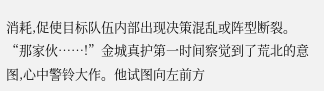消耗,促使目标队伍内部出现决策混乱或阵型断裂。
“那家伙……!”金城真护第一时间察觉到了荒北的意图,心中警铃大作。他试图向左前方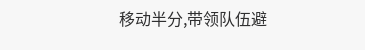移动半分,带领队伍避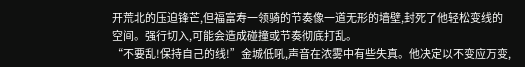开荒北的压迫锋芒,但福富寿一领骑的节奏像一道无形的墙壁,封死了他轻松变线的空间。强行切入,可能会造成碰撞或节奏彻底打乱。
“不要乱!保持自己的线!”金城低吼,声音在浓雾中有些失真。他决定以不变应万变,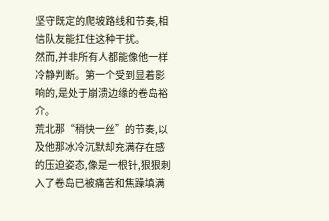坚守既定的爬坡路线和节奏,相信队友能扛住这种干扰。
然而,并非所有人都能像他一样冷静判断。第一个受到显着影响的,是处于崩溃边缘的卷岛裕介。
荒北那“稍快一丝”的节奏,以及他那冰冷沉默却充满存在感的压迫姿态,像是一根针,狠狠刺入了卷岛已被痛苦和焦躁填满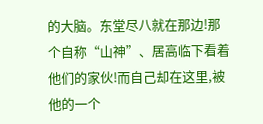的大脑。东堂尽八就在那边!那个自称“山神”、居高临下看着他们的家伙!而自己却在这里,被他的一个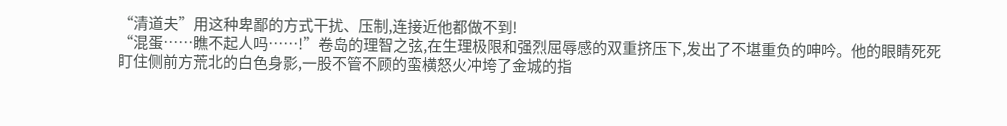“清道夫”用这种卑鄙的方式干扰、压制,连接近他都做不到!
“混蛋……瞧不起人吗……!”卷岛的理智之弦,在生理极限和强烈屈辱感的双重挤压下,发出了不堪重负的呻吟。他的眼睛死死盯住侧前方荒北的白色身影,一股不管不顾的蛮横怒火冲垮了金城的指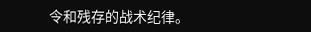令和残存的战术纪律。